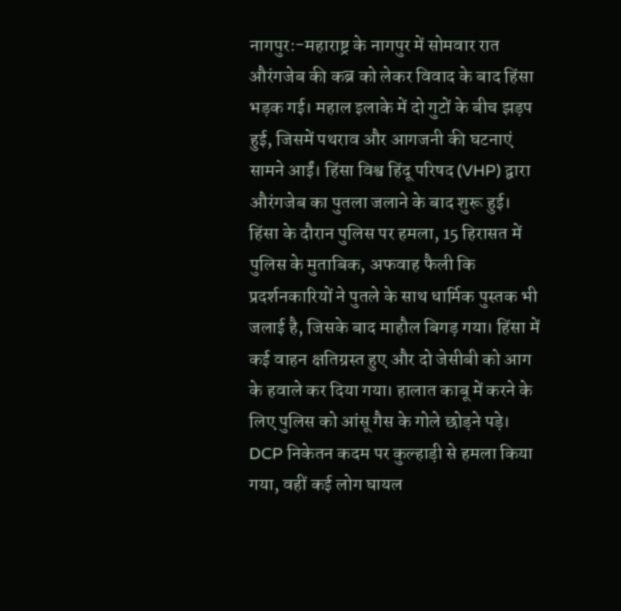नागपुर:-महाराष्ट्र के नागपुर में सोमवार रात औरंगजेब की कब्र को लेकर विवाद के बाद हिंसा भड़क गई। महाल इलाके में दो गुटों के बीच झड़प हुई, जिसमें पथराव और आगजनी की घटनाएं सामने आईं। हिंसा विश्व हिंदू परिषद (VHP) द्वारा औरंगजेब का पुतला जलाने के बाद शुरू हुई।
हिंसा के दौरान पुलिस पर हमला, 15 हिरासत में
पुलिस के मुताबिक, अफवाह फैली कि प्रदर्शनकारियों ने पुतले के साथ धार्मिक पुस्तक भी जलाई है, जिसके बाद माहौल बिगड़ गया। हिंसा में कई वाहन क्षतिग्रस्त हुए और दो जेसीबी को आग के हवाले कर दिया गया। हालात काबू में करने के लिए पुलिस को आंसू गैस के गोले छोड़ने पड़े। DCP निकेतन कदम पर कुल्हाड़ी से हमला किया गया, वहीं कई लोग घायल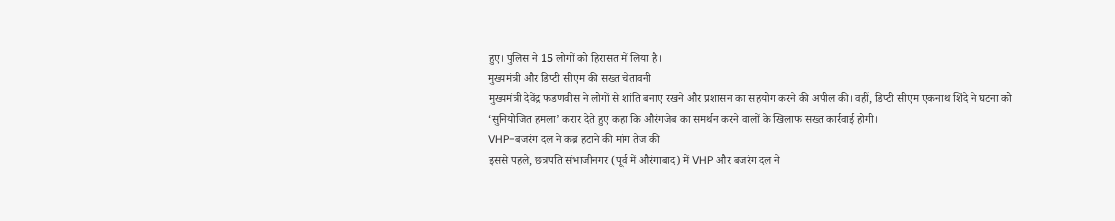हुए। पुलिस ने 15 लोगों को हिरासत में लिया है।
मुख्यमंत्री और डिप्टी सीएम की सख्त चेतावनी
मुख्यमंत्री देवेंद्र फडणवीस ने लोगों से शांति बनाए रखने और प्रशासन का सहयोग करने की अपील की। वहीं, डिप्टी सीएम एकनाथ शिंदे ने घटना को ‘सुनियोजित हमला’ करार देते हुए कहा कि औरंगजेब का समर्थन करने वालों के खिलाफ सख्त कार्रवाई होगी।
VHP-बजरंग दल ने कब्र हटाने की मांग तेज की
इससे पहले, छत्रपति संभाजीनगर (पूर्व में औरंगाबाद) में VHP और बजरंग दल ने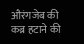औरंगजेब की कब्र हटाने की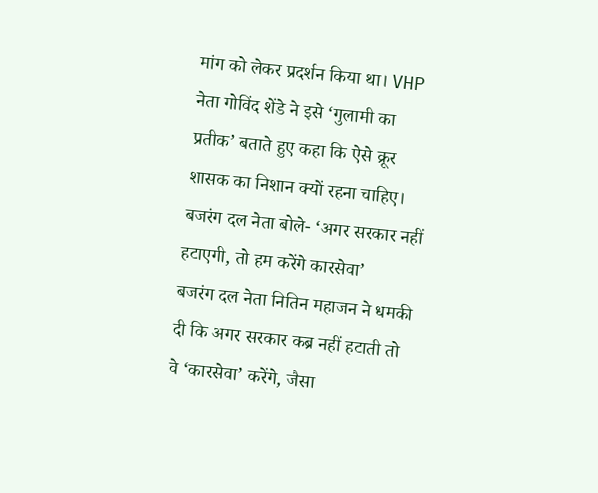मांग को लेकर प्रदर्शन किया था। VHP नेता गोविंद शेंडे ने इसे ‘गुलामी का प्रतीक’ बताते हुए कहा कि ऐसे क्रूर शासक का निशान क्यों रहना चाहिए।
बजरंग दल नेता बोले- ‘अगर सरकार नहीं हटाएगी, तो हम करेंगे कारसेवा’
बजरंग दल नेता नितिन महाजन ने धमकी दी कि अगर सरकार कब्र नहीं हटाती तो वे ‘कारसेवा’ करेंगे, जैसा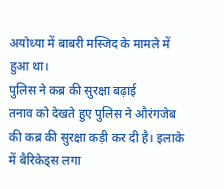अयोध्या में बाबरी मस्जिद के मामले में हुआ था।
पुलिस ने कब्र की सुरक्षा बढ़ाई
तनाव को देखते हुए पुलिस ने औरंगजेब की कब्र की सुरक्षा कड़ी कर दी है। इलाके में बैरिकेड्स लगा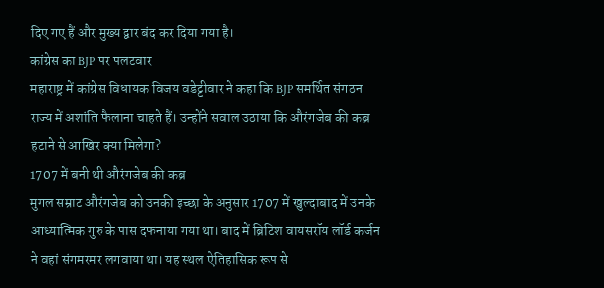दिए गए हैं और मुख्य द्वार बंद कर दिया गया है।
कांग्रेस का BJP पर पलटवार
महाराष्ट्र में कांग्रेस विधायक विजय वडेट्टीवार ने कहा कि BJP समर्थित संगठन राज्य में अशांति फैलाना चाहते हैं। उन्होंने सवाल उठाया कि औरंगजेब की कब्र हटाने से आखिर क्या मिलेगा?
1707 में बनी थी औरंगजेब की कब्र
मुगल सम्राट औरंगजेब को उनकी इच्छा के अनुसार 1707 में खुल्दाबाद में उनके आध्यात्मिक गुरु के पास दफनाया गया था। बाद में ब्रिटिश वायसरॉय लॉर्ड कर्जन ने वहां संगमरमर लगवाया था। यह स्थल ऐतिहासिक रूप से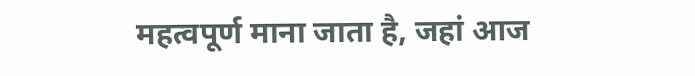महत्वपूर्ण माना जाता है, जहां आज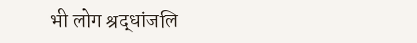भी लोग श्रद्धांजलि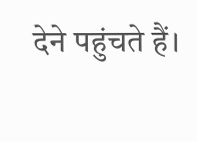देने पहुंचते हैं।